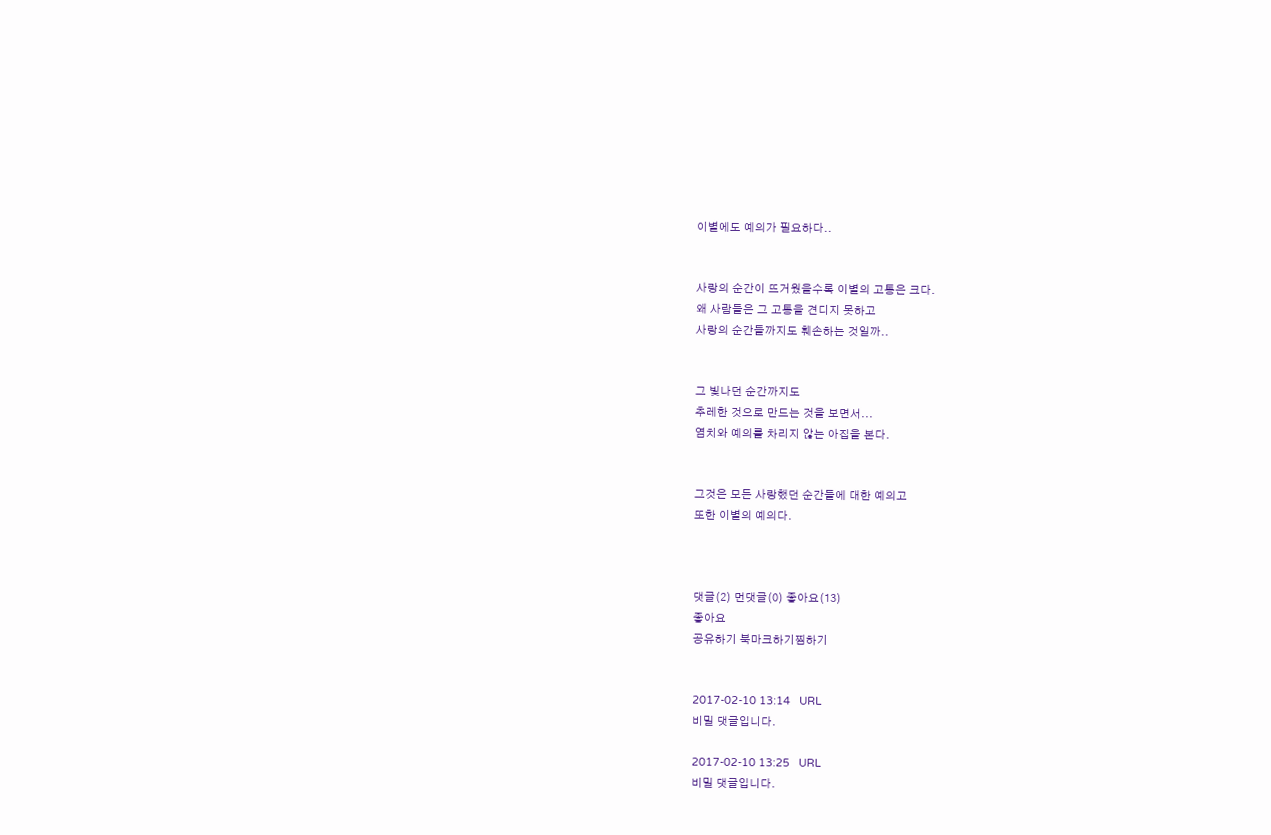이별에도 예의가 필요하다..


사랑의 순간이 뜨거웠을수록 이별의 고통은 크다.
왜 사람들은 그 고통을 견디지 못하고
사랑의 순간들까지도 훼손하는 것일까..


그 빛나던 순간까지도
추레한 것으로 만드는 것을 보면서...
염치와 예의를 차리지 않는 아집을 본다.


그것은 모든 사랑했던 순간들에 대한 예의고
또한 이별의 예의다.



댓글(2) 먼댓글(0) 좋아요(13)
좋아요
공유하기 북마크하기찜하기


2017-02-10 13:14   URL
비밀 댓글입니다.

2017-02-10 13:25   URL
비밀 댓글입니다.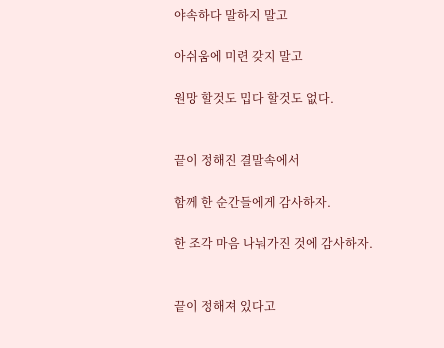야속하다 말하지 말고

아쉬움에 미련 갖지 말고

원망 할것도 밉다 할것도 없다.


끝이 정해진 결말속에서

함께 한 순간들에게 감사하자.

한 조각 마음 나눠가진 것에 감사하자.


끝이 정해져 있다고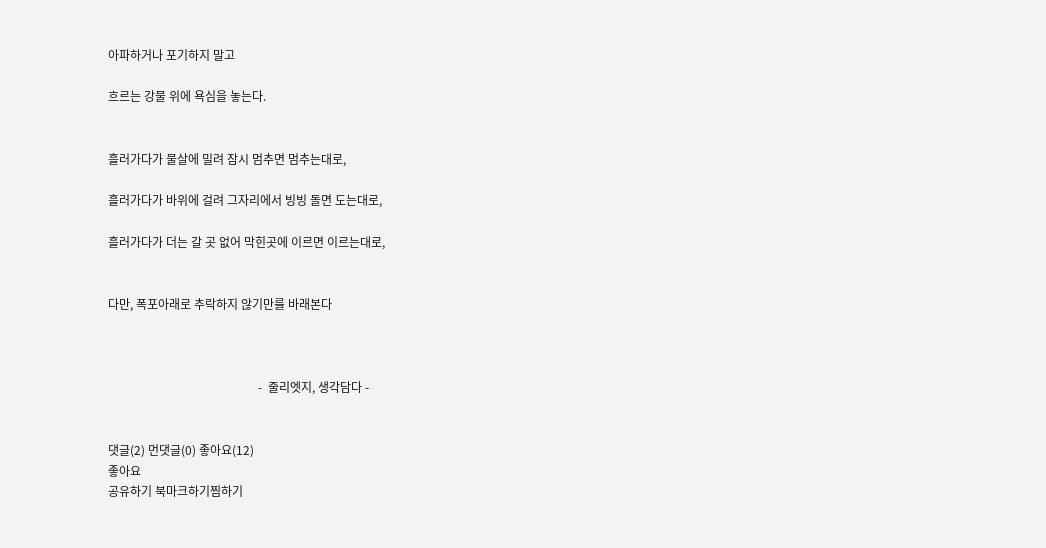아파하거나 포기하지 말고

흐르는 강물 위에 욕심을 놓는다.


흘러가다가 물살에 밀려 잠시 멈추면 멈추는대로,

흘러가다가 바위에 걸려 그자리에서 빙빙 돌면 도는대로,

흘러가다가 더는 갈 곳 없어 막힌곳에 이르면 이르는대로,


다만, 폭포아래로 추락하지 않기만를 바래본다



                                                  -  줄리엣지, 생각담다 -


댓글(2) 먼댓글(0) 좋아요(12)
좋아요
공유하기 북마크하기찜하기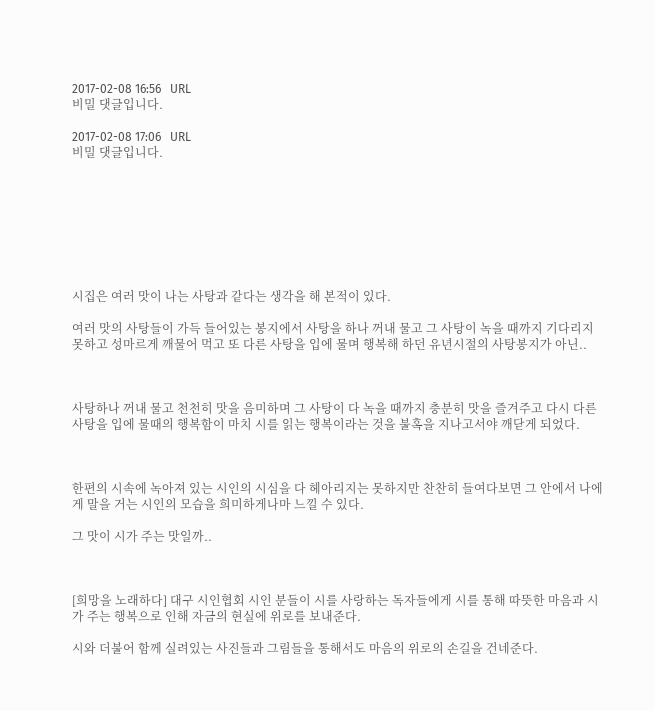2017-02-08 16:56   URL
비밀 댓글입니다.

2017-02-08 17:06   URL
비밀 댓글입니다.








시집은 여러 맛이 나는 사탕과 같다는 생각을 해 본적이 있다.

여러 맛의 사탕들이 가득 들어있는 봉지에서 사탕을 하나 꺼내 물고 그 사탕이 녹을 때까지 기다리지 못하고 성마르게 깨물어 먹고 또 다른 사탕을 입에 물며 행복해 하던 유년시절의 사탕봉지가 아닌..



사탕하나 꺼내 물고 천천히 맛을 음미하며 그 사탕이 다 녹을 때까지 충분히 맛을 즐겨주고 다시 다른 사탕을 입에 물때의 행복함이 마치 시를 읽는 행복이라는 것을 불혹을 지나고서야 깨닫게 되었다.



한편의 시속에 녹아져 있는 시인의 시심을 다 헤아리지는 못하지만 찬찬히 들여다보면 그 안에서 나에게 말을 거는 시인의 모습을 희미하게나마 느낄 수 있다.

그 맛이 시가 주는 맛일까..



[희망을 노래하다] 대구 시인협회 시인 분들이 시를 사랑하는 독자들에게 시를 통해 따뜻한 마음과 시가 주는 행복으로 인해 자금의 현실에 위로를 보내준다.

시와 더불어 함께 실려있는 사진들과 그림들을 통해서도 마음의 위로의 손길을 건네준다.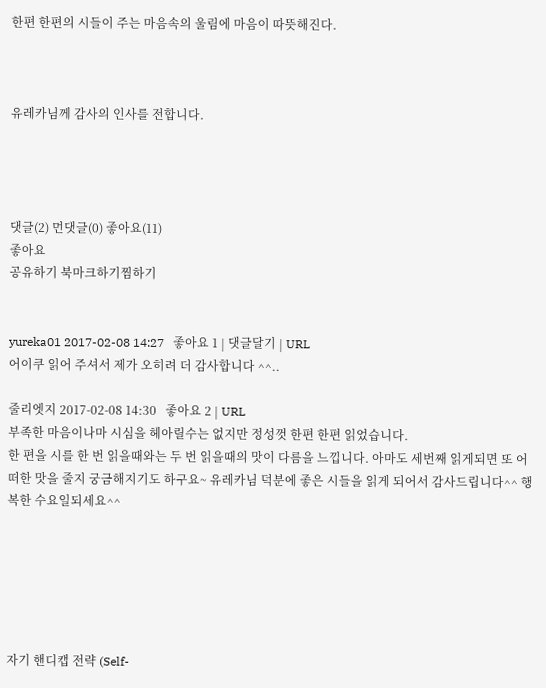한편 한편의 시들이 주는 마음속의 울림에 마음이 따뜻해진다.



유레카님께 감사의 인사를 전합니다.




댓글(2) 먼댓글(0) 좋아요(11)
좋아요
공유하기 북마크하기찜하기


yureka01 2017-02-08 14:27   좋아요 1 | 댓글달기 | URL
어이쿠 읽어 주셔서 제가 오히려 더 감사합니다 ^^..

줄리엣지 2017-02-08 14:30   좋아요 2 | URL
부족한 마음이나마 시심을 헤아릴수는 없지만 정성껏 한편 한편 읽었습니다.
한 편을 시를 한 번 읽을때와는 두 번 읽을때의 맛이 다름을 느낍니다. 아마도 세번째 읽게되면 또 어떠한 맛을 줄지 궁금해지기도 하구요~ 유레카님 덕분에 좋은 시들을 읽게 되어서 감사드립니다^^ 행복한 수요일되세요^^






자기 핸디캡 전략 (Self-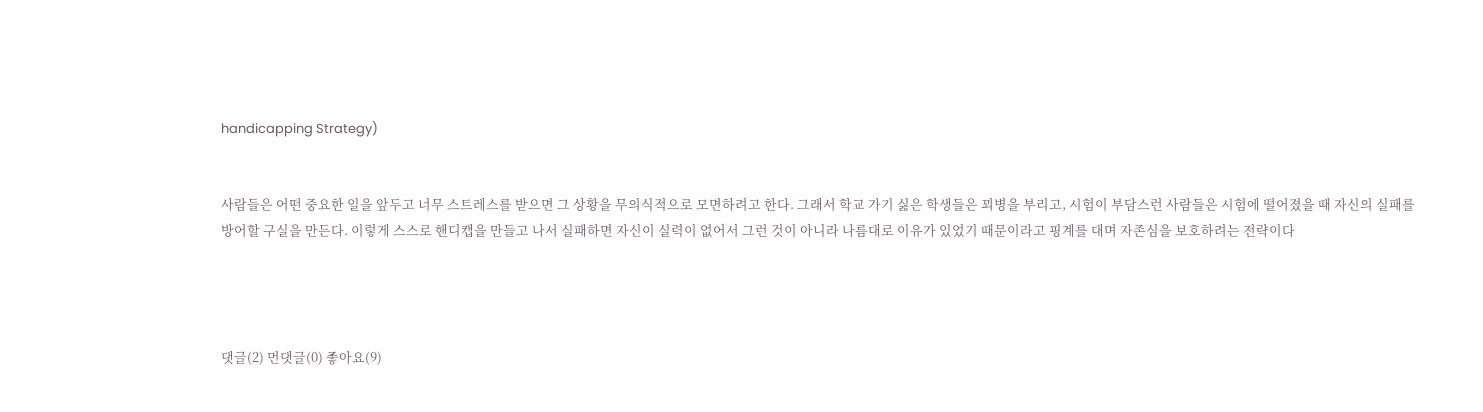handicapping Strategy)


사람들은 어떤 중요한 일을 앞두고 너무 스트레스를 받으면 그 상황을 무의식적으로 모면하려고 한다. 그래서 학교 가기 싫은 학생들은 꾀병을 부리고, 시험이 부담스런 사람들은 시험에 떨어졌을 때 자신의 실패를 방어할 구실을 만든다. 이렇게 스스로 핸디캡을 만들고 나서 실패하면 자신이 실력이 없어서 그런 것이 아니라 나름대로 이유가 있었기 때문이라고 핑계를 대며 자존심을 보호하려는 전략이다




댓글(2) 먼댓글(0) 좋아요(9)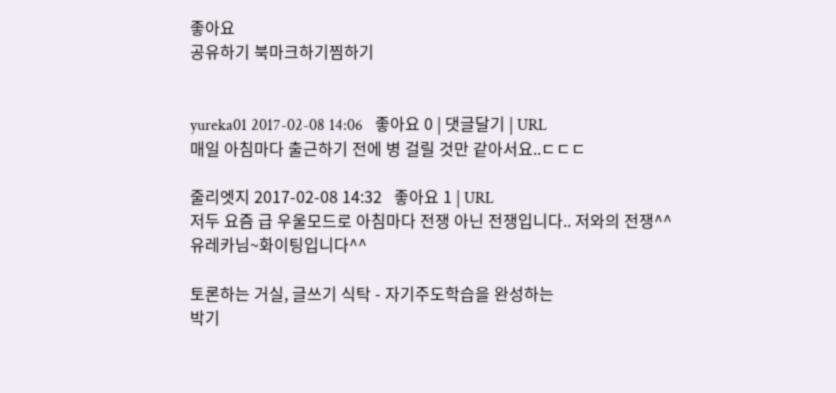좋아요
공유하기 북마크하기찜하기


yureka01 2017-02-08 14:06   좋아요 0 | 댓글달기 | URL
매일 아침마다 출근하기 전에 병 걸릴 것만 같아서요..ㄷㄷㄷ

줄리엣지 2017-02-08 14:32   좋아요 1 | URL
저두 요즘 급 우울모드로 아침마다 전쟁 아닌 전쟁입니다.. 저와의 전쟁^^
유레카님~화이팅입니다^^

토론하는 거실, 글쓰기 식탁 - 자기주도학습을 완성하는
박기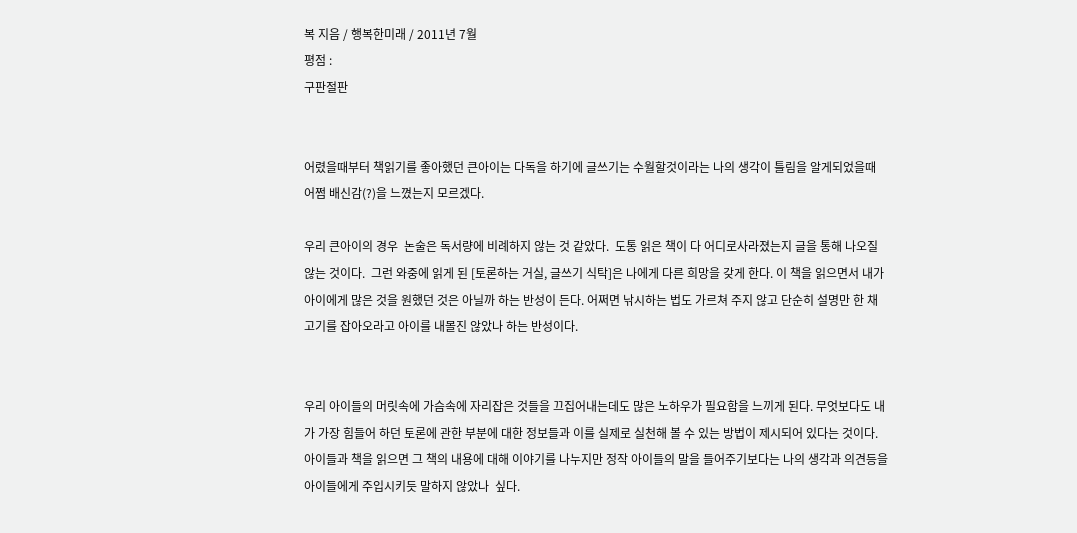복 지음 / 행복한미래 / 2011년 7월
평점 :
구판절판


어렸을때부터 책읽기를 좋아했던 큰아이는 다독을 하기에 글쓰기는 수월할것이라는 나의 생각이 틀림을 알게되었을때 어쩜 배신감(?)을 느꼈는지 모르겠다.

우리 큰아이의 경우  논술은 독서량에 비례하지 않는 것 같았다.  도통 읽은 책이 다 어디로사라졌는지 글을 통해 나오질 않는 것이다.  그런 와중에 읽게 된 [토론하는 거실, 글쓰기 식탁]은 나에게 다른 희망을 갖게 한다. 이 책을 읽으면서 내가 아이에게 많은 것을 원했던 것은 아닐까 하는 반성이 든다. 어쩌면 낚시하는 법도 가르쳐 주지 않고 단순히 설명만 한 채 고기를 잡아오라고 아이를 내몰진 않았나 하는 반성이다.


우리 아이들의 머릿속에 가슴속에 자리잡은 것들을 끄집어내는데도 많은 노하우가 필요함을 느끼게 된다. 무엇보다도 내가 가장 힘들어 하던 토론에 관한 부분에 대한 정보들과 이를 실제로 실천해 볼 수 있는 방법이 제시되어 있다는 것이다. 아이들과 책을 읽으면 그 책의 내용에 대해 이야기를 나누지만 정작 아이들의 말을 들어주기보다는 나의 생각과 의견등을 아이들에게 주입시키듯 말하지 않았나  싶다.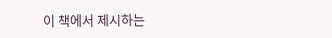이 책에서 제시하는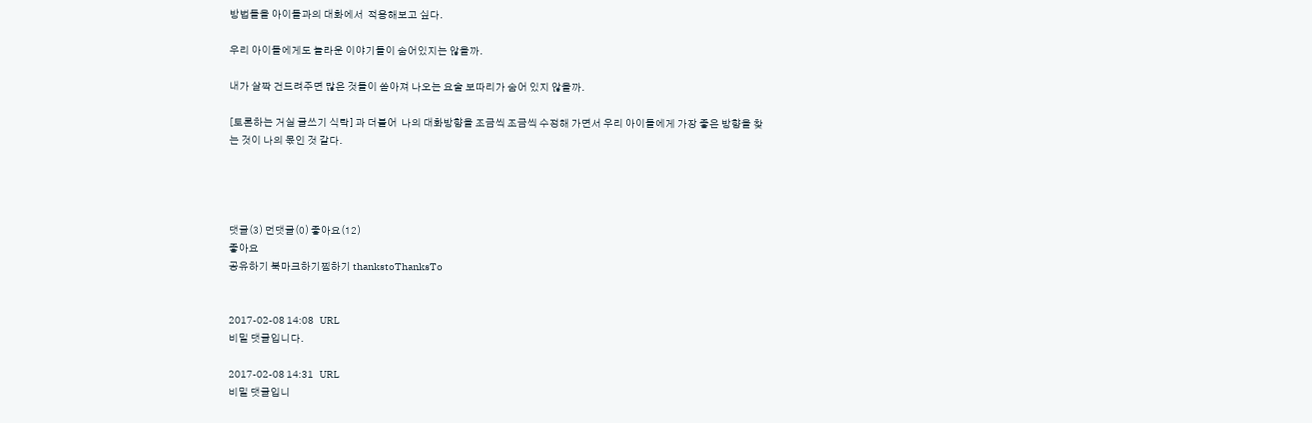방법들을 아이들과의 대화에서  적용해보고 싶다.

우리 아이들에게도 놀라운 이야기들이 숨어있지는 않을까.

내가 살짝 건드려주면 많은 것들이 쏟아져 나오는 요술 보따리가 숨어 있지 않을까.

[토론하는 거실 글쓰기 식탁] 과 더불어  나의 대화방향을 조금씩 조금씩 수정해 가면서 우리 아이들에게 가장 좋은 방향을 찾는 것이 나의 몫인 것 같다.




댓글(3) 먼댓글(0) 좋아요(12)
좋아요
공유하기 북마크하기찜하기 thankstoThanksTo


2017-02-08 14:08   URL
비밀 댓글입니다.

2017-02-08 14:31   URL
비밀 댓글입니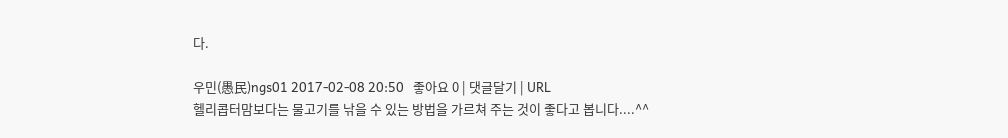다.

우민(愚民)ngs01 2017-02-08 20:50   좋아요 0 | 댓글달기 | URL
헬리콥터맘보다는 물고기를 낚을 수 있는 방법을 가르쳐 주는 것이 좋다고 봅니다....^^